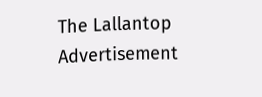The Lallantop
Advertisement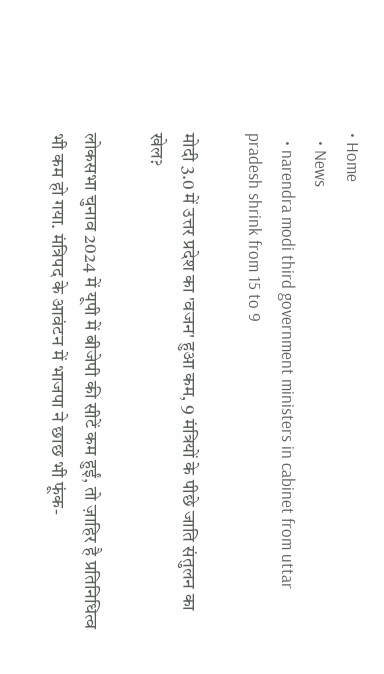• Home
  • News
  • narendra modi third government ministers in cabinet from uttar pradesh shrink from 15 to 9

मोदी 3.0 में उत्तर प्रदेश का 'वजन' हुआ कम, 9 मंत्रियों के पीछे जाति संतुलन का खेल?

लोकसभा चुनाव 2024 में यूपी में बीजेपी की सीटें कम हुईं, तो ज़ाहिर है प्रतिनिधित्व भी कम हो गया. मंत्रिपद के आवंटन में भाजपा ने छाछ भी फूंक-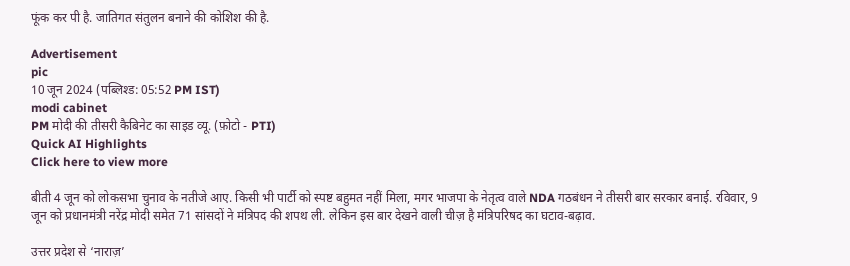फूंक कर पी है. जातिगत संतुलन बनाने की कोशिश की है.

Advertisement
pic
10 जून 2024 (पब्लिश्ड: 05:52 PM IST)
modi cabinet
PM मोदी की तीसरी कैबिनेट का साइड व्यू. (फ़ोटो - PTI)
Quick AI Highlights
Click here to view more

बीती 4 जून को लोकसभा चुनाव के नतीजे आए. किसी भी पार्टी को स्पष्ट बहुमत नहीं मिला, मगर भाजपा के नेतृत्व वाले NDA गठबंधन ने तीसरी बार सरकार बनाई. रविवार, 9 जून को प्रधानमंत्री नरेंद्र मोदी समेत 71 सांसदों ने मंत्रिपद की शपथ ली. लेकिन इस बार देखने वाली चीज़ है मंत्रिपरिषद का घटाव-बढ़ाव.

उत्तर प्रदेश से ‘नाराज़’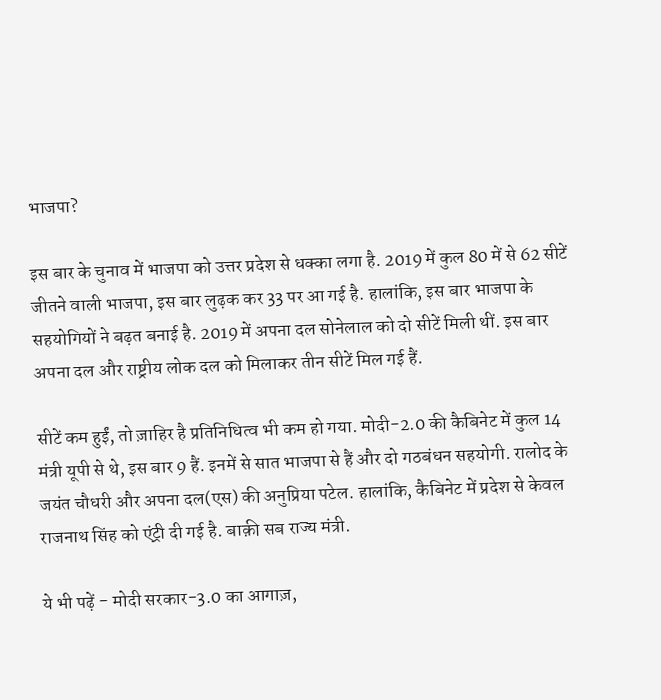भाजपा?

इस बार के चुनाव में भाजपा को उत्तर प्रदेश से धक्का लगा है. 2019 में कुल 80 में से 62 सीटें जीतने वाली भाजपा, इस बार लुढ़क कर 33 पर आ गई है. हालांकि, इस बार भाजपा के सहयोगियों ने बढ़त बनाई है. 2019 में अपना दल सोनेलाल को दो सीटें मिली थीं. इस बार अपना दल और राष्ट्रीय लोक दल को मिलाकर तीन सीटें मिल गई हैं.

सीटें कम हुईं, तो ज़ाहिर है प्रतिनिधित्व भी कम हो गया. मोदी-2.0 की कैबिनेट में कुल 14 मंत्री यूपी से थे, इस बार 9 हैं. इनमें से सात भाजपा से हैं और दो गठबंधन सहयोगी. रालोद के जयंत चौधरी और अपना दल(एस) की अनुप्रिया पटेल. हालांकि, कैबिनेट में प्रदेश से केवल राजनाथ सिंह को एंट्री दी गई है. बाक़ी सब राज्य मंत्री.

ये भी पढ़ें - मोदी सरकार-3.0 का आगाज़,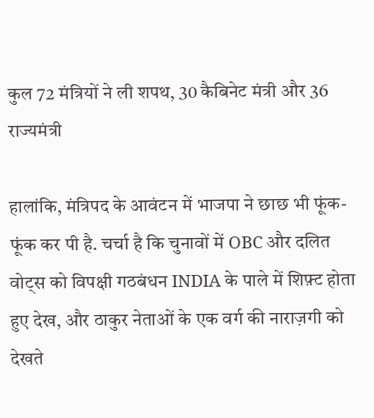कुल 72 मंत्रियों ने ली शपथ, 30 कैबिनेट मंत्री और 36 राज्यमंत्री

हालांकि, मंत्रिपद के आवंटन में भाजपा ने छाछ भी फूंक-फूंक कर पी है. चर्चा है कि चुनावों में OBC और दलित वोट्स को विपक्षी गठबंधन INDIA के पाले में शिफ़्ट होता हुए देख, और ठाकुर नेताओं के एक वर्ग की नाराज़गी को देखते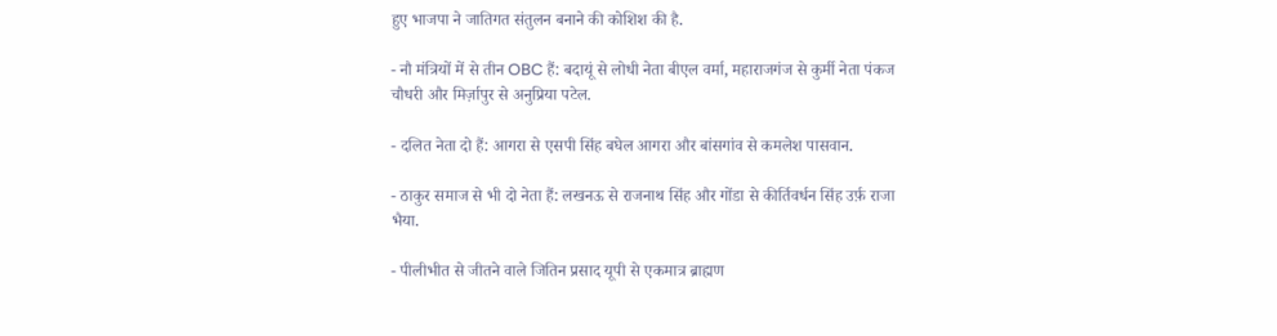हुए भाजपा ने जातिगत संतुलन बनाने की कोशिश की है.

- नौ मंत्रियों में से तीन OBC हैं: बदायूं से लोधी नेता बीएल वर्मा, महाराजगंज से कुर्मी नेता पंकज चौधरी और मिर्ज़ापुर से अनुप्रिया पटेल.

- दलित नेता दो हैं: आगरा से एसपी सिंह बघेल आगरा और बांसगांव से कमलेश पासवान.

- ठाकुर समाज से भी दो नेता हैं: लखनऊ से राजनाथ सिंह और गोंडा से कीर्तिवर्धन सिंह उर्फ़ राजा भैया.

- पीलीभीत से जीतने वाले जितिन प्रसाद यूपी से एकमात्र ब्राह्मण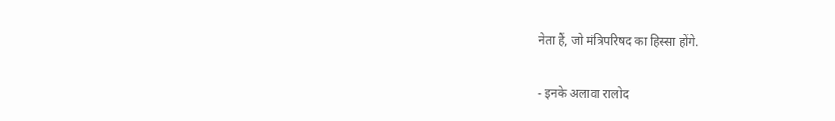नेता हैं, जो मंत्रिपरिषद का हिस्सा होंगे.

- इनके अलावा रालोद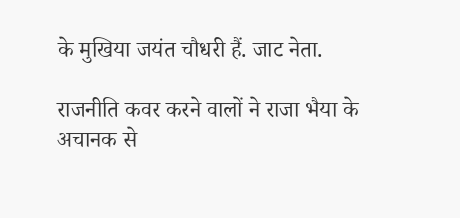के मुखिया जयंत चौधरी हैं. जाट नेता.

राजनीति कवर करने वालों ने राजा भैया के अचानक से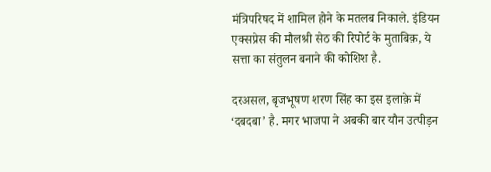मंत्रिपरिषद में शामिल होने के मतलब निकाले. इंडियन एक्सप्रेस की मौलश्री सेठ की रिपोर्ट के मुताबिक़, ये सत्ता का संतुलन बनाने की कोशिश है.

दरअसल, बृजभूषण शरण सिंह का इस इलाक़े में ‘दबदबा’ है. मगर भाजपा ने अबकी बार यौन उत्पीड़न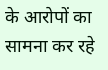के आरोपों का सामना कर रहे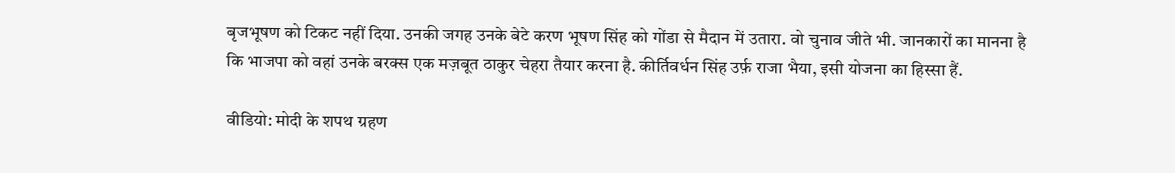बृजभूषण को टिकट नहीं दिया. उनकी जगह उनके बेटे करण भूषण सिंह को गोंडा से मैदान में उतारा. वो चुनाव जीते भी. जानकारों का मानना है कि भाजपा को वहां उनके बरक्स एक मज़बूत ठाकुर चेहरा तैयार करना है. कीर्तिवर्धन सिंह उर्फ़ राजा भैया, इसी योजना का हिस्सा हैं.

वीडियो: मोदी के शपथ ग्रहण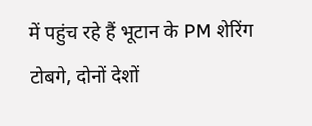में पहुंच रहे हैं भूटान के PM शेरिंग टोबगे, दोनों देशों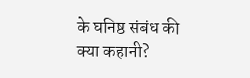के घनिष्ठ संबंध की क्या कहानी?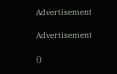Advertisement

Advertisement

()